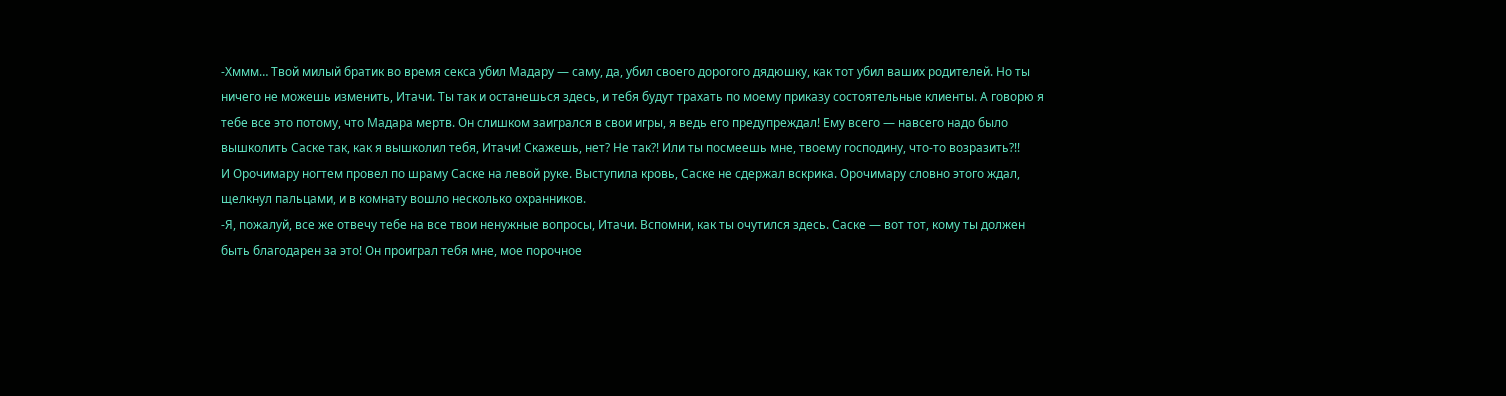-Хммм… Твой милый братик во время секса убил Мадару — саму, да, убил своего дорогого дядюшку, как тот убил ваших родителей. Но ты ничего не можешь изменить, Итачи. Ты так и останешься здесь, и тебя будут трахать по моему приказу состоятельные клиенты. А говорю я тебе все это потому, что Мадара мертв. Он слишком заигрался в свои игры, я ведь его предупреждал! Ему всего — навсего надо было вышколить Саске так, как я вышколил тебя, Итачи! Скажешь, нет? Не так?! Или ты посмеешь мне, твоему господину, что-то возразить?!!
И Орочимару ногтем провел по шраму Саске на левой руке. Выступила кровь, Саске не сдержал вскрика. Орочимару словно этого ждал, щелкнул пальцами, и в комнату вошло несколько охранников.
-Я, пожалуй, все же отвечу тебе на все твои ненужные вопросы, Итачи. Вспомни, как ты очутился здесь. Саске — вот тот, кому ты должен быть благодарен за это! Он проиграл тебя мне, мое порочное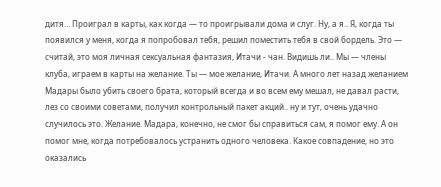дитя… Проиграл в карты, как когда — то проигрывали дома и слуг. Ну, а я.. Я, когда ты появился у меня, когда я попробовал тебя, решил поместить тебя в свой бордель. Это — считай, это моя личная сексуальная фантазия, Итачи - чан. Видишь ли.. Мы — члены клуба, играем в карты на желание. Ты — мое желание, Итачи. А много лет назад желанием Мадары было убить своего брата, который всегда и во всем ему мешал, не давал расти, лез со своими советами, получил контрольный пакет акций.. ну и тут, очень удачно случилось это. Желание. Мадара, конечно, не смог бы справиться сам, я помог ему. А он помог мне, когда потребовалось устранить одного человека. Какое совпадение, но это оказались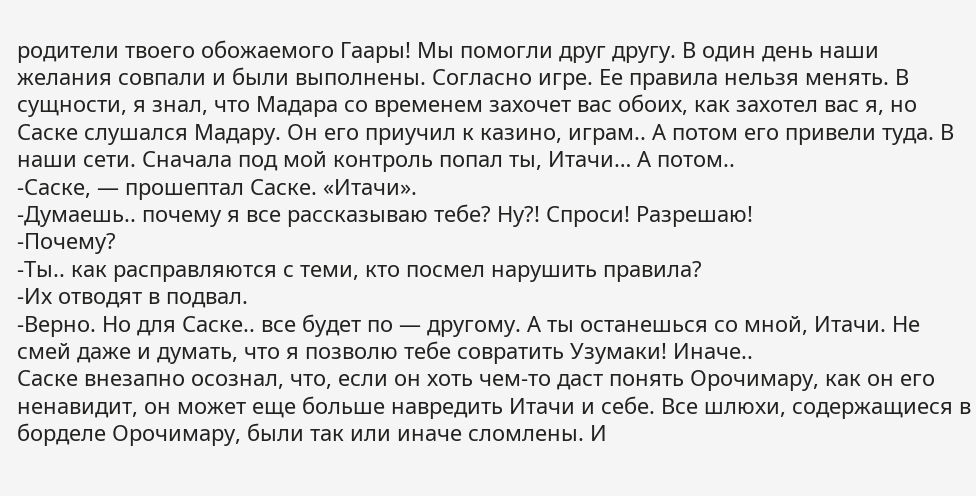родители твоего обожаемого Гаары! Мы помогли друг другу. В один день наши желания совпали и были выполнены. Согласно игре. Ее правила нельзя менять. В сущности, я знал, что Мадара со временем захочет вас обоих, как захотел вас я, но Саске слушался Мадару. Он его приучил к казино, играм.. А потом его привели туда. В наши сети. Сначала под мой контроль попал ты, Итачи… А потом..
-Саске, — прошептал Саске. «Итачи».
-Думаешь.. почему я все рассказываю тебе? Ну?! Спроси! Разрешаю!
-Почему?
-Ты.. как расправляются с теми, кто посмел нарушить правила?
-Их отводят в подвал.
-Верно. Но для Саске.. все будет по — другому. А ты останешься со мной, Итачи. Не смей даже и думать, что я позволю тебе совратить Узумаки! Иначе..
Саске внезапно осознал, что, если он хоть чем-то даст понять Орочимару, как он его ненавидит, он может еще больше навредить Итачи и себе. Все шлюхи, содержащиеся в борделе Орочимару, были так или иначе сломлены. И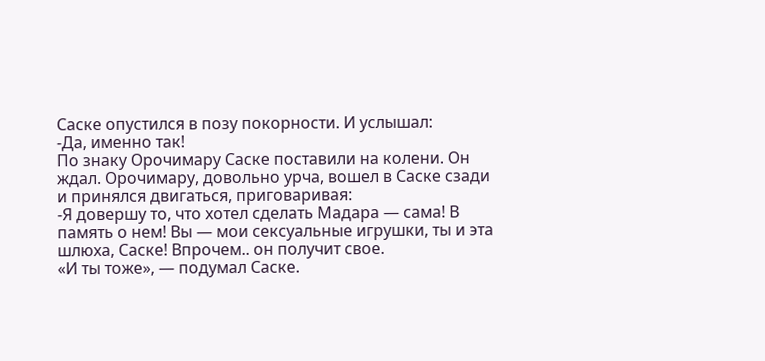Саске опустился в позу покорности. И услышал:
-Да, именно так!
По знаку Орочимару Саске поставили на колени. Он ждал. Орочимару, довольно урча, вошел в Саске сзади и принялся двигаться, приговаривая:
-Я довершу то, что хотел сделать Мадара — сама! В память о нем! Вы — мои сексуальные игрушки, ты и эта шлюха, Саске! Впрочем.. он получит свое.
«И ты тоже», — подумал Саске.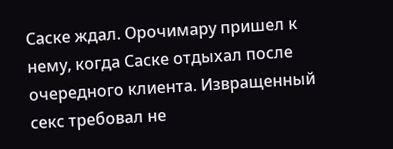Саске ждал. Орочимару пришел к нему, когда Саске отдыхал после очередного клиента. Извращенный секс требовал не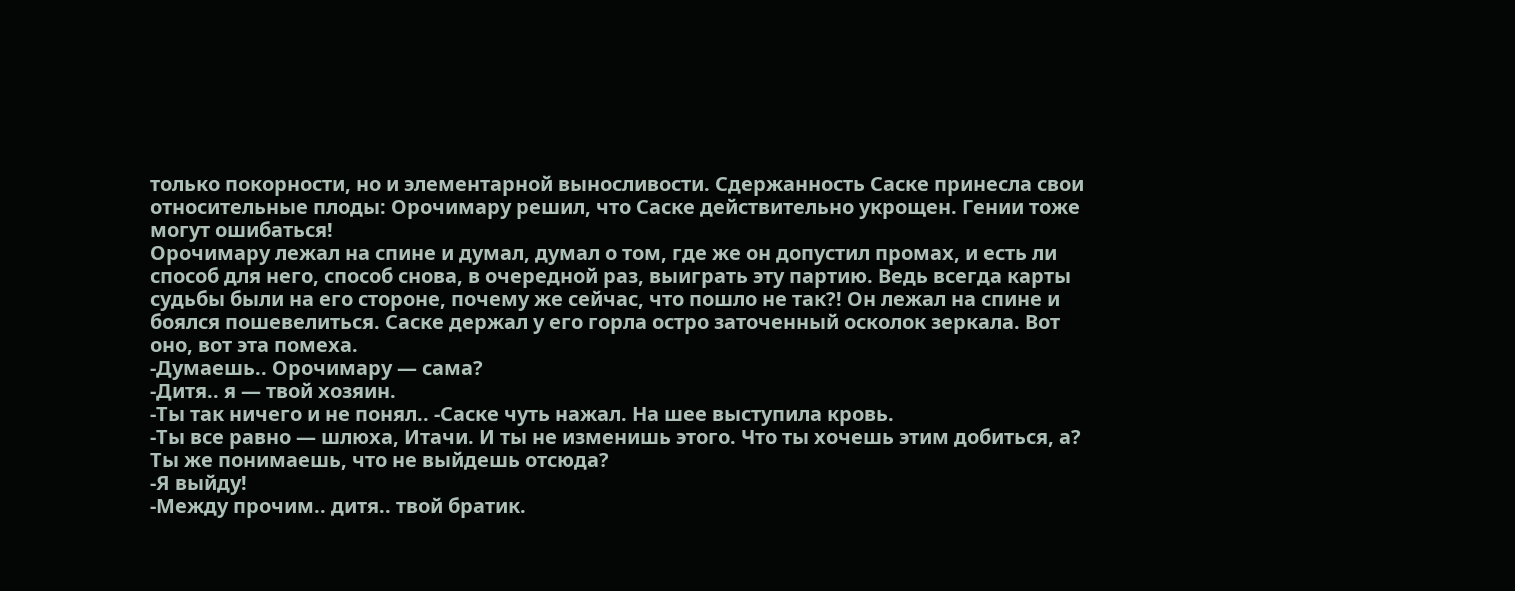только покорности, но и элементарной выносливости. Сдержанность Саске принесла свои относительные плоды: Орочимару решил, что Саске действительно укрощен. Гении тоже могут ошибаться!
Орочимару лежал на спине и думал, думал о том, где же он допустил промах, и есть ли способ для него, способ снова, в очередной раз, выиграть эту партию. Ведь всегда карты судьбы были на его стороне, почему же сейчас, что пошло не так?! Он лежал на спине и боялся пошевелиться. Саске держал у его горла остро заточенный осколок зеркала. Вот оно, вот эта помеха.
-Думаешь.. Орочимару — сама?
-Дитя.. я — твой хозяин.
-Ты так ничего и не понял.. -Саске чуть нажал. На шее выступила кровь.
-Ты все равно — шлюха, Итачи. И ты не изменишь этого. Что ты хочешь этим добиться, а? Ты же понимаешь, что не выйдешь отсюда?
-Я выйду!
-Между прочим.. дитя.. твой братик.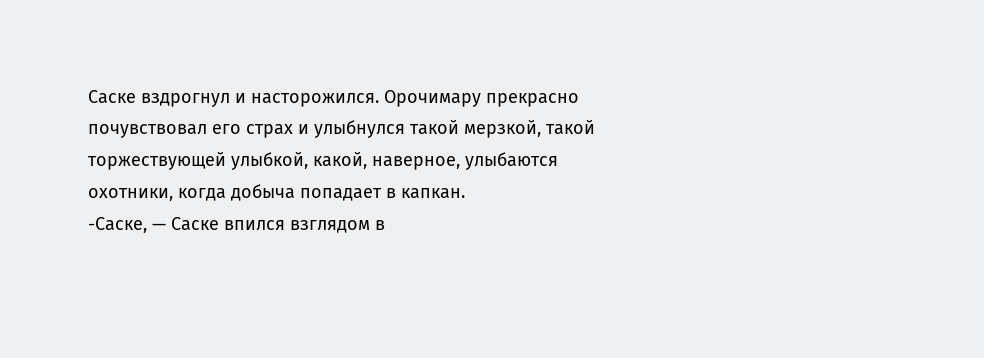Саске вздрогнул и насторожился. Орочимару прекрасно почувствовал его страх и улыбнулся такой мерзкой, такой торжествующей улыбкой, какой, наверное, улыбаются охотники, когда добыча попадает в капкан.
-Саске, — Саске впился взглядом в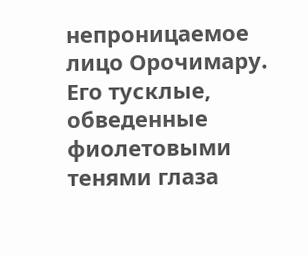непроницаемое лицо Орочимару. Его тусклые, обведенные фиолетовыми тенями глаза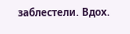заблестели. Вдох.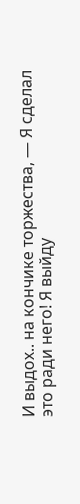И выдох.. на кончике торжества, — Я сделал это ради него! Я выйду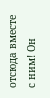отсюда вместе с ним! Он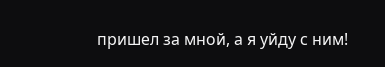пришел за мной, а я уйду с ним!